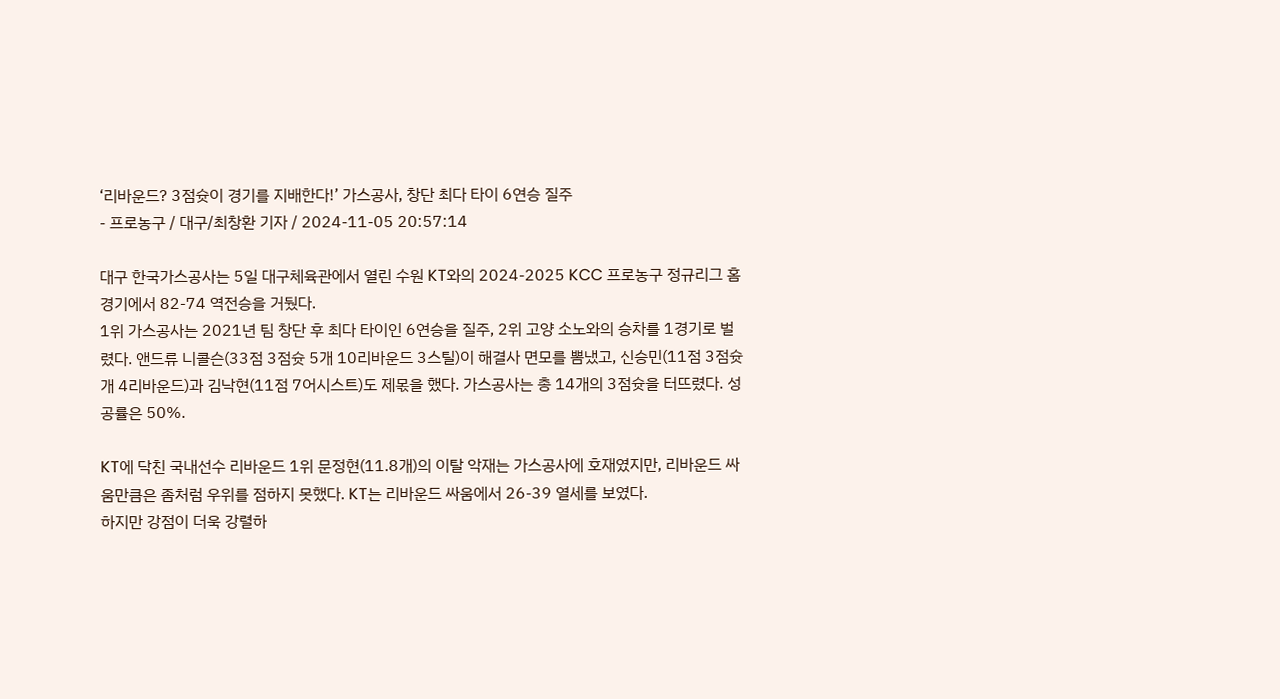‘리바운드? 3점슛이 경기를 지배한다!’ 가스공사, 창단 최다 타이 6연승 질주
- 프로농구 / 대구/최창환 기자 / 2024-11-05 20:57:14

대구 한국가스공사는 5일 대구체육관에서 열린 수원 KT와의 2024-2025 KCC 프로농구 정규리그 홈경기에서 82-74 역전승을 거뒀다.
1위 가스공사는 2021년 팀 창단 후 최다 타이인 6연승을 질주, 2위 고양 소노와의 승차를 1경기로 벌렸다. 앤드류 니콜슨(33점 3점슛 5개 10리바운드 3스틸)이 해결사 면모를 뽐냈고, 신승민(11점 3점슛 개 4리바운드)과 김낙현(11점 7어시스트)도 제몫을 했다. 가스공사는 총 14개의 3점슛을 터뜨렸다. 성공률은 50%.

KT에 닥친 국내선수 리바운드 1위 문정현(11.8개)의 이탈 악재는 가스공사에 호재였지만, 리바운드 싸움만큼은 좀처럼 우위를 점하지 못했다. KT는 리바운드 싸움에서 26-39 열세를 보였다.
하지만 강점이 더욱 강렬하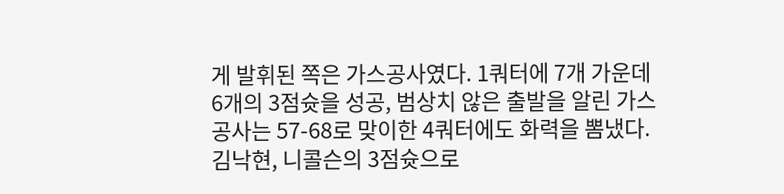게 발휘된 쪽은 가스공사였다. 1쿼터에 7개 가운데 6개의 3점슛을 성공, 범상치 않은 출발을 알린 가스공사는 57-68로 맞이한 4쿼터에도 화력을 뽐냈다. 김낙현, 니콜슨의 3점슛으로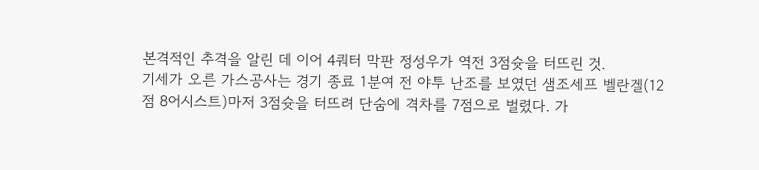본격적인 추격을 알린 데 이어 4쿼터 막판 정성우가 역전 3점슛을 터뜨린 것.
기세가 오른 가스공사는 경기 종료 1분여 전 야투 난조를 보였던 샘조세프 벨란겔(12점 8어시스트)마저 3점슛을 터뜨려 단숨에 격차를 7점으로 벌렸다. 가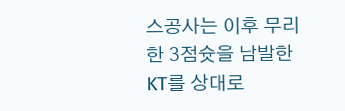스공사는 이후 무리한 3점슛을 남발한 KT를 상대로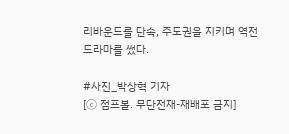리바운드를 단속, 주도권을 지키며 역전 드라마를 썼다.

#사진_박상혁 기자
[ⓒ 점프볼. 무단전재-재배포 금지]